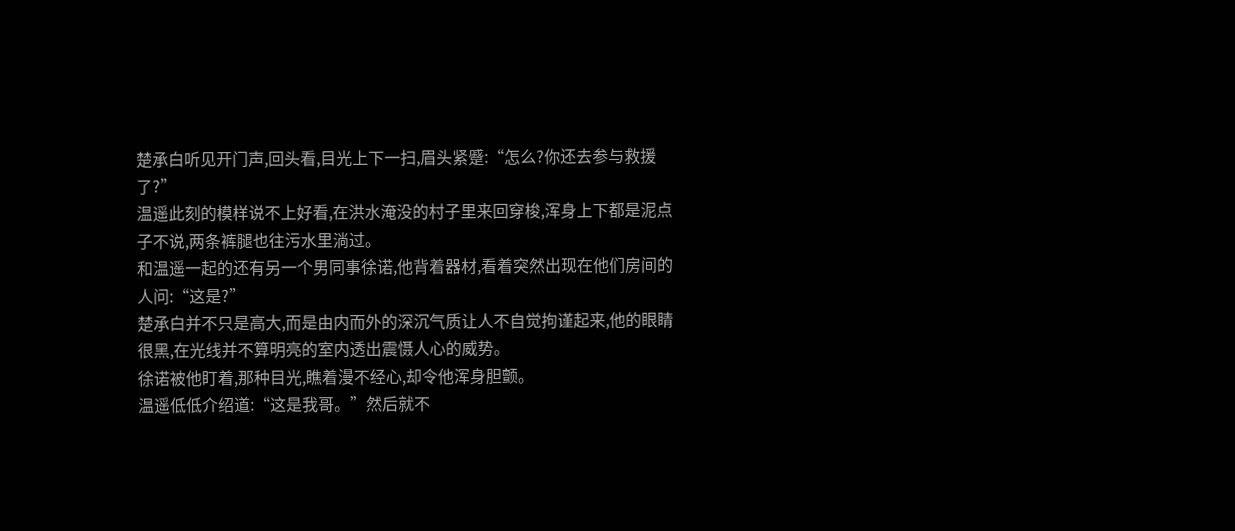楚承白听见开门声,回头看,目光上下一扫,眉头紧蹙:“怎么?你还去参与救援了?”
温遥此刻的模样说不上好看,在洪水淹没的村子里来回穿梭,浑身上下都是泥点子不说,两条裤腿也往污水里淌过。
和温遥一起的还有另一个男同事徐诺,他背着器材,看着突然出现在他们房间的人问:“这是?”
楚承白并不只是高大,而是由内而外的深沉气质让人不自觉拘谨起来,他的眼睛很黑,在光线并不算明亮的室内透出震慑人心的威势。
徐诺被他盯着,那种目光,瞧着漫不经心,却令他浑身胆颤。
温遥低低介绍道:“这是我哥。”然后就不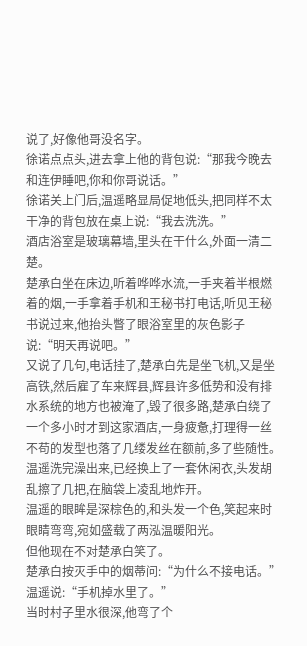说了,好像他哥没名字。
徐诺点点头,进去拿上他的背包说:“那我今晚去和连伊睡吧,你和你哥说话。”
徐诺关上门后,温遥略显局促地低头,把同样不太干净的背包放在桌上说:“我去洗洗。”
酒店浴室是玻璃幕墙,里头在干什么,外面一清二楚。
楚承白坐在床边,听着哗哗水流,一手夹着半根燃着的烟,一手拿着手机和王秘书打电话,听见王秘书说过来,他抬头瞥了眼浴室里的灰色影子说:“明天再说吧。”
又说了几句,电话挂了,楚承白先是坐飞机,又是坐高铁,然后雇了车来辉县,辉县许多低势和没有排水系统的地方也被淹了,毁了很多路,楚承白绕了一个多小时才到这家酒店,一身疲惫,打理得一丝不苟的发型也落了几缕发丝在额前,多了些随性。
温遥洗完澡出来,已经换上了一套休闲衣,头发胡乱擦了几把,在脑袋上凌乱地炸开。
温遥的眼眸是深棕色的,和头发一个色,笑起来时眼睛弯弯,宛如盛载了两泓温暖阳光。
但他现在不对楚承白笑了。
楚承白按灭手中的烟蒂问:“为什么不接电话。”
温遥说:“手机掉水里了。”
当时村子里水很深,他弯了个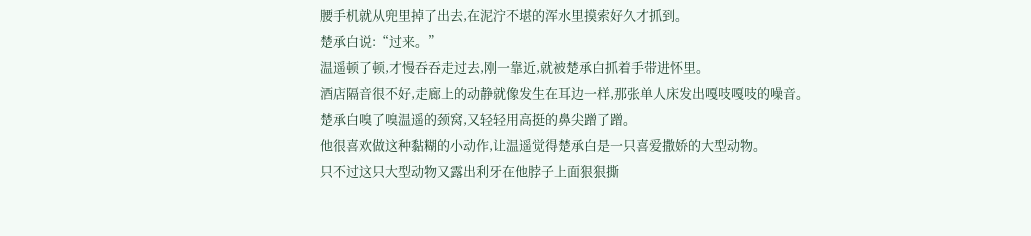腰手机就从兜里掉了出去,在泥泞不堪的浑水里摸索好久才抓到。
楚承白说:“过来。”
温遥顿了顿,才慢吞吞走过去,刚一靠近,就被楚承白抓着手带进怀里。
酒店隔音很不好,走廊上的动静就像发生在耳边一样,那张单人床发出嘎吱嘎吱的噪音。
楚承白嗅了嗅温遥的颈窝,又轻轻用高挺的鼻尖蹭了蹭。
他很喜欢做这种黏糊的小动作,让温遥觉得楚承白是一只喜爱撒娇的大型动物。
只不过这只大型动物又露出利牙在他脖子上面狠狠撕